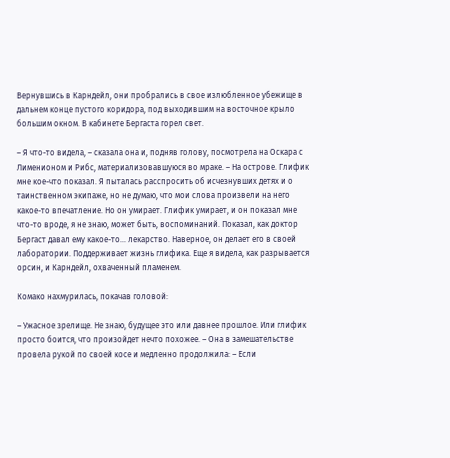Вернувшись в Карндейл, они пробрались в свое излюбленное убежище в дальнем конце пустого коридора, под выходившим на восточное крыло большим окном. В кабинете Бергаста горел свет.

– Я что-то видела, – сказала она и, подняв голову, посмотрела на Оскара с Лименионом и Рибс, материализовавшуюся во мраке. – На острове. Глифик мне кое-что показал. Я пыталась расспросить об исчезнувших детях и о таинственном экипаже, но не думаю, что мои слова произвели на него какое-то впечатление. Но он умирает. Глифик умирает, и он показал мне что-то вроде, я не знаю, может быть, воспоминаний. Показал, как доктор Бергаст давал ему какое-то… лекарство. Наверное, он делает его в своей лаборатории. Поддерживает жизнь глифика. Еще я видела, как разрывается орсин, и Карндейл, охваченный пламенем.

Комако нахмурилась, покачав головой:

– Ужасное зрелище. Не знаю, будущее это или давнее прошлое. Или глифик просто боится, что произойдет нечто похожее. – Она в замешательстве провела рукой по своей косе и медленно продолжила: – Если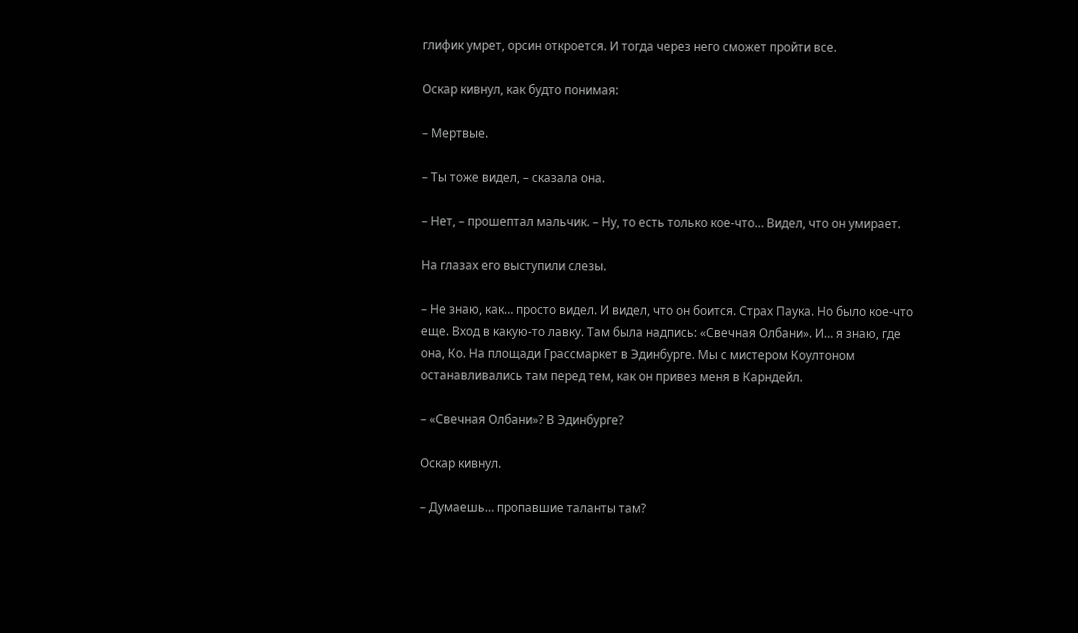глифик умрет, орсин откроется. И тогда через него сможет пройти все.

Оскар кивнул, как будто понимая:

– Мертвые.

– Ты тоже видел, – сказала она.

– Нет, – прошептал мальчик. – Ну, то есть только кое-что… Видел, что он умирает.

На глазах его выступили слезы.

– Не знаю, как… просто видел. И видел, что он боится. Страх Паука. Но было кое-что еще. Вход в какую-то лавку. Там была надпись: «Свечная Олбани». И… я знаю, где она, Ко. На площади Грассмаркет в Эдинбурге. Мы с мистером Коултоном останавливались там перед тем, как он привез меня в Карндейл.

– «Свечная Олбани»? В Эдинбурге?

Оскар кивнул.

– Думаешь… пропавшие таланты там?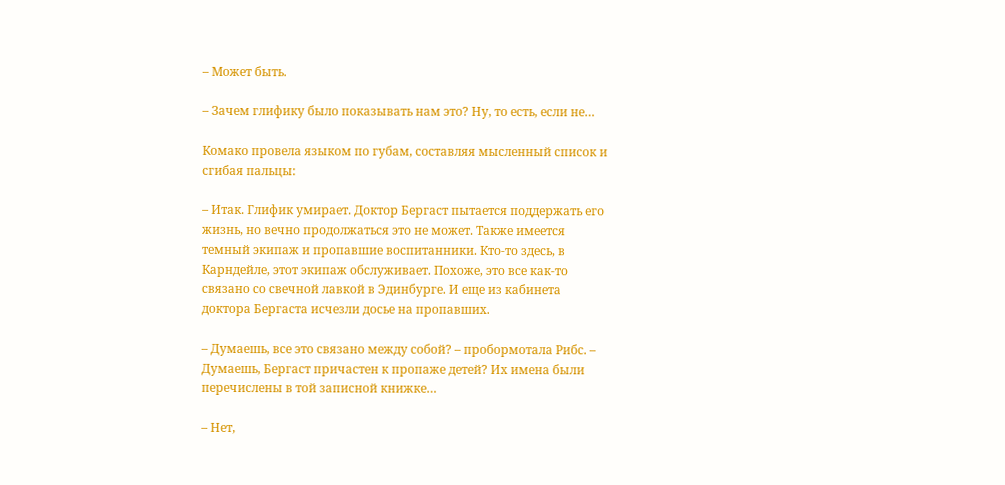– Может быть.

– Зачем глифику было показывать нам это? Ну, то есть, если не…

Комако провела языком по губам, составляя мысленный список и сгибая пальцы:

– Итак. Глифик умирает. Доктор Бергаст пытается поддержать его жизнь, но вечно продолжаться это не может. Также имеется темный экипаж и пропавшие воспитанники. Кто-то здесь, в Карндейле, этот экипаж обслуживает. Похоже, это все как-то связано со свечной лавкой в Эдинбурге. И еще из кабинета доктора Бергаста исчезли досье на пропавших.

– Думаешь, все это связано между собой? – пробормотала Рибс. – Думаешь, Бергаст причастен к пропаже детей? Их имена были перечислены в той записной книжке…

– Нет,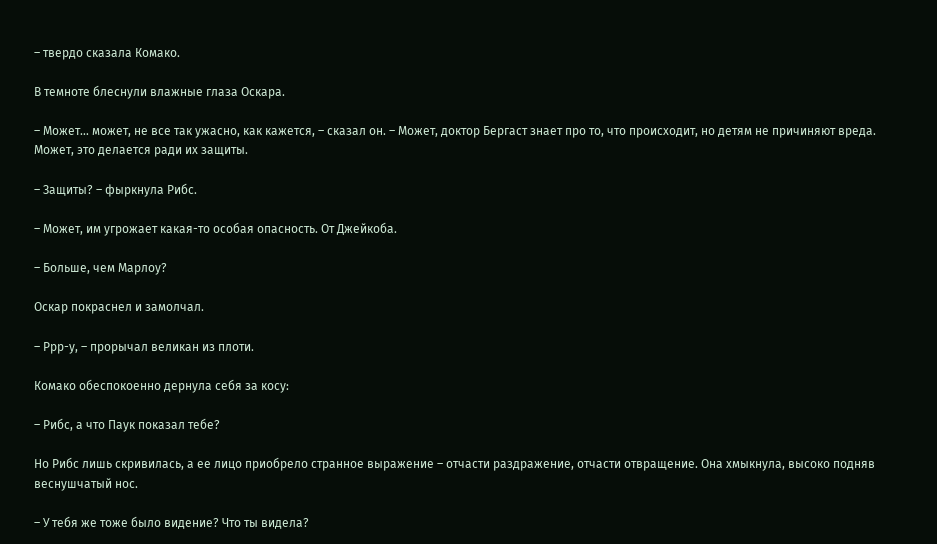– твердо сказала Комако.

В темноте блеснули влажные глаза Оскара.

– Может… может, не все так ужасно, как кажется, – сказал он. – Может, доктор Бергаст знает про то, что происходит, но детям не причиняют вреда. Может, это делается ради их защиты.

– Защиты? – фыркнула Рибс.

– Может, им угрожает какая-то особая опасность. От Джейкоба.

– Больше, чем Марлоу?

Оскар покраснел и замолчал.

– Ррр-у, – прорычал великан из плоти.

Комако обеспокоенно дернула себя за косу:

– Рибс, а что Паук показал тебе?

Но Рибс лишь скривилась, а ее лицо приобрело странное выражение – отчасти раздражение, отчасти отвращение. Она хмыкнула, высоко подняв веснушчатый нос.

– У тебя же тоже было видение? Что ты видела?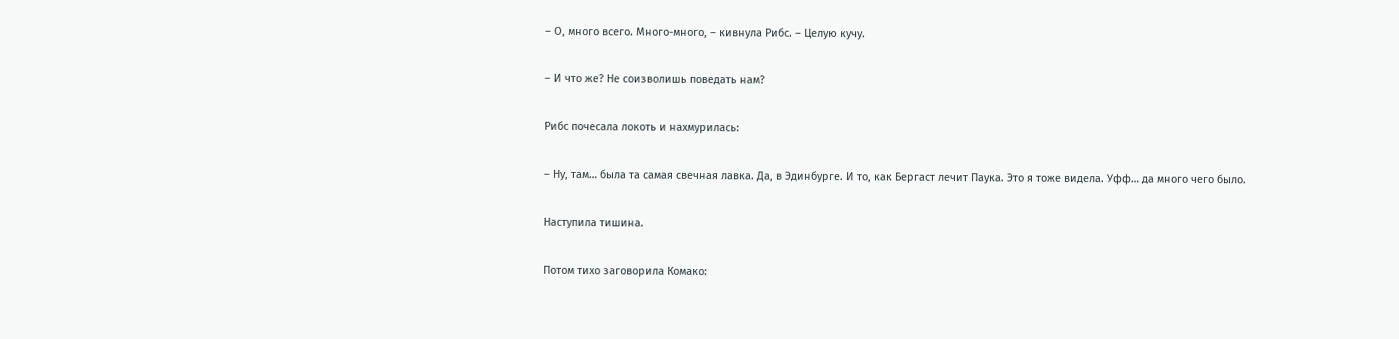– О, много всего. Много-много, – кивнула Рибс. – Целую кучу.

– И что же? Не соизволишь поведать нам?

Рибс почесала локоть и нахмурилась:

– Ну, там… была та самая свечная лавка. Да, в Эдинбурге. И то, как Бергаст лечит Паука. Это я тоже видела. Уфф… да много чего было.

Наступила тишина.

Потом тихо заговорила Комако: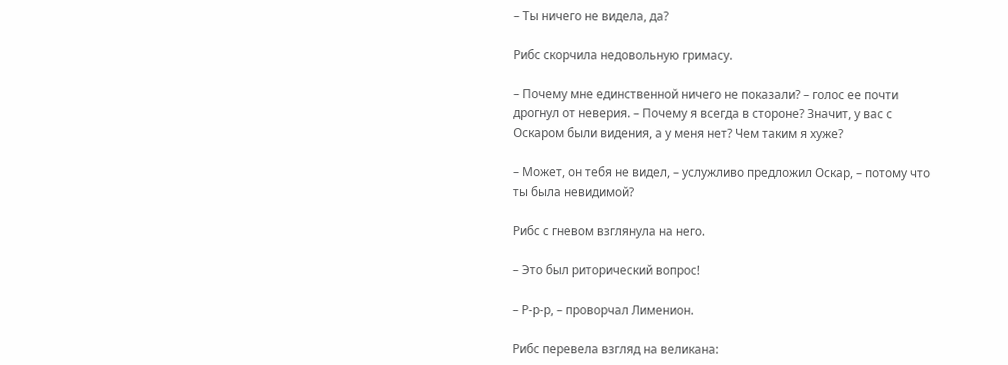– Ты ничего не видела, да?

Рибс скорчила недовольную гримасу.

– Почему мне единственной ничего не показали? – голос ее почти дрогнул от неверия. – Почему я всегда в стороне? Значит, у вас с Оскаром были видения, а у меня нет? Чем таким я хуже?

– Может, он тебя не видел, – услужливо предложил Оскар, – потому что ты была невидимой?

Рибс с гневом взглянула на него.

– Это был риторический вопрос!

– Р-р-р, – проворчал Лименион.

Рибс перевела взгляд на великана: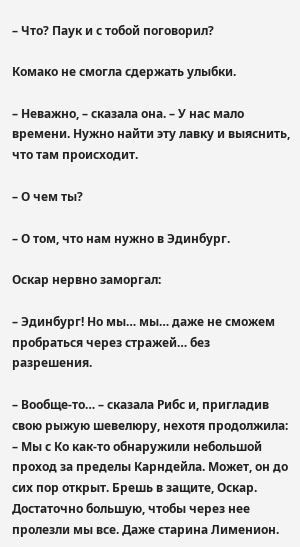– Что? Паук и с тобой поговорил?

Комако не смогла сдержать улыбки.

– Неважно, – сказала она. – У нас мало времени. Нужно найти эту лавку и выяснить, что там происходит.

– О чем ты?

– О том, что нам нужно в Эдинбург.

Оскар нервно заморгал:

– Эдинбург! Но мы… мы… даже не сможем пробраться через стражей… без разрешения.

– Вообще-то… – сказала Рибс и, пригладив свою рыжую шевелюру, нехотя продолжила: – Мы с Ко как-то обнаружили небольшой проход за пределы Карндейла. Может, он до сих пор открыт. Брешь в защите, Оскар. Достаточно большую, чтобы через нее пролезли мы все. Даже старина Лименион.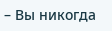– Вы никогда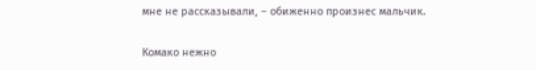мне не рассказывали, – обиженно произнес мальчик.

Комако нежно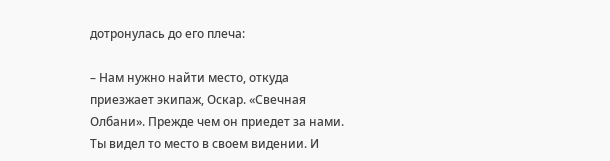дотронулась до его плеча:

– Нам нужно найти место, откуда приезжает экипаж, Оскар. «Свечная Олбани». Прежде чем он приедет за нами. Ты видел то место в своем видении. И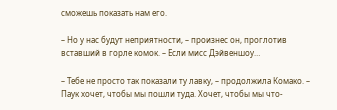сможешь показать нам его.

– Но у нас будут неприятности, – произнес он, проглотив вставший в горле комок. – Если мисс Дэйвеншоу…

– Тебе не просто так показали ту лавку, – продолжила Комако. – Паук хочет, чтобы мы пошли туда. Хочет, чтобы мы что-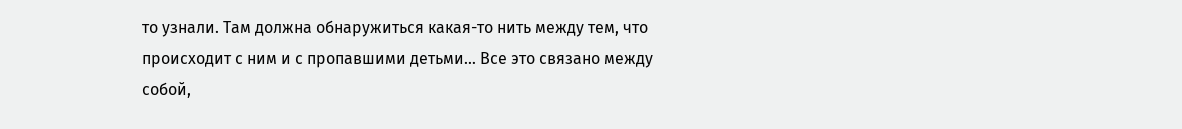то узнали. Там должна обнаружиться какая-то нить между тем, что происходит с ним и с пропавшими детьми… Все это связано между собой,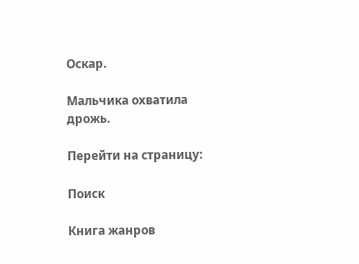Оскар.

Мальчика охватила дрожь.

Перейти на страницу:

Поиск

Книга жанров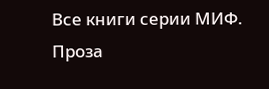Все книги серии МИФ. Проза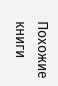Похожие книги